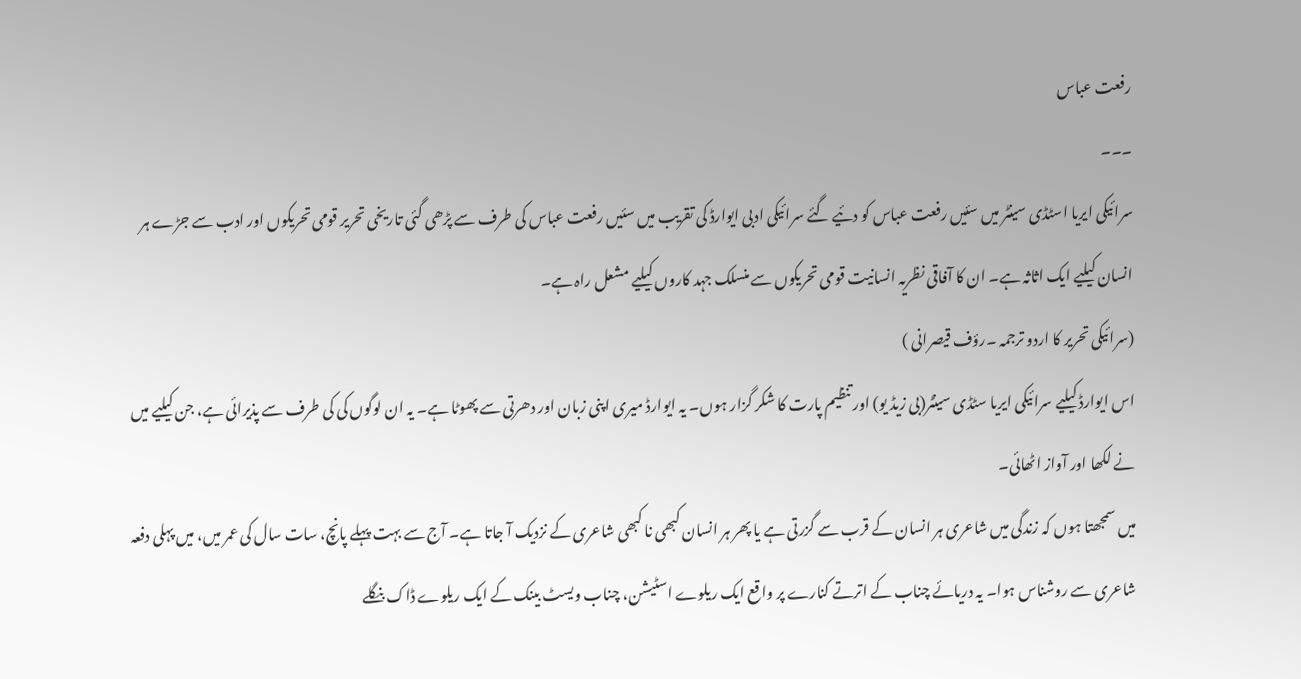رفعت عباس
۔۔۔
سرائیکی ایریا اسٹڈی سینٹر میں سئیں رفعت عباس کو دئیے گئے سرائیکی ادبی ایوارڈ کی تقریب میں سئیں رفعت عباس کی طرف سے پڑھی گئی تاریخی تحریر قومی تحریکوں اور ادب سے جڑے ہر انسان کیلیے ایک اثاثہ ہے۔ ان کا آفاقی نظریہ انسانیت قومی تحریکوں سے منسلک جہد کاروں کیلیے مشعل راہ ہے۔
(سرائیکی تحریر کا اردو ترجمہ ۔رؤف قیصرانی )
اس ایوارڈ کیلیے سرائیکی ایریا سٹڈی سینٹر(بی زیڈ یو) اور تنظیم پارت کا شکر گزار ہوں۔ یہ ایوارڈ میری اپنی زبان اور دھرتی سے پھوٹا ہے۔ یہ ان لوگوں کی کی طرف سے پذیرائی ہے، جن کیلیے میں نے لکھا اور آواز اٹھائی۔
میں سمجھتا ہوں کہ زندگی میں شاعری ہر انسان کے قرب سے گزرتی ہے یا پھر ہر انسان کبھی نا کبھی شاعری کے نزدیک آ جاتا ہے۔ آج سے بہت پہلے پانچ، سات سال کی عمر میں، میں پہلی دفعہ شاعری سے روشناس ہوا۔ یہ دریائے چناب کے اترتے کنارے پر واقع ایک ریلوے اسٹیشن، چناب ویسٹ بینک کے ایک ریلوے ڈاک بنگلے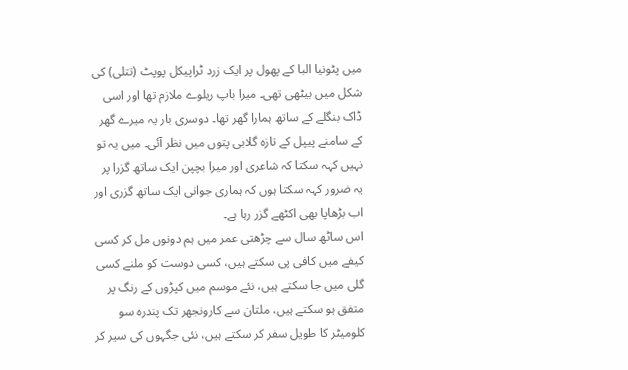میں پٹونیا البا کے پھول پر ایک زرد ٹراپیکل پوپٹ (تتلی) کی شکل میں بیٹھی تھی۔ میرا باپ ریلوے ملازم تھا اور اسی ڈاک بنگلے کے ساتھ ہمارا گھر تھا۔ دوسری بار یہ میرے گھر کے سامنے پیپل کے تازہ گلابی پتوں میں نظر آئی۔ میں یہ تو نہیں کہہ سکتا کہ شاعری اور میرا بچپن ایک ساتھ گزرا پر یہ ضرور کہہ سکتا ہوں کہ ہماری جوانی ایک ساتھ گزری اور اب بڑھاپا بھی اکٹھے گزر رہا ہے۔
اس ساٹھ سال سے چڑھتی عمر میں ہم دونوں مل کر کسی کیفے میں کافی پی سکتے ہیں، کسی دوست کو ملنے کسی گلی میں جا سکتے ہیں، نئے موسم میں کپڑوں کے رنگ پر متفق ہو سکتے ہیں، ملتان سے کارونجھر تک پندرہ سو کلومیٹر کا طویل سفر کر سکتے ہیں، نئی جگہوں کی سیر کر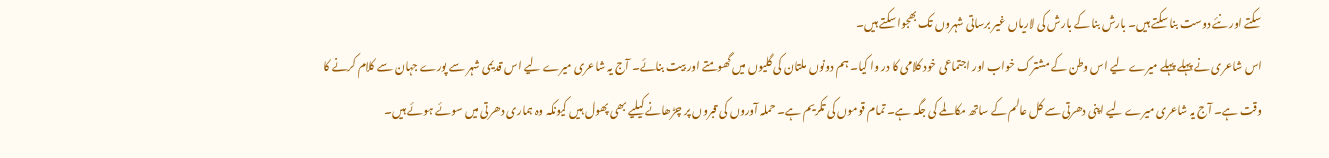سکتے اور نئے دوست بنا سکتے ہیں۔ بارش بنا کے بارش کی لاریاں غیر برساتی شہروں تک بھجوا سکتے ہیں۔
اس شاعری نے پہلے پہلے میرے لیے اس وطن کے مشترک خواب اور اجتماعی خود کلامی کا در وا کیا۔ ہم دونوں ملتان کی گلیوں میں گھومتے اور بیت بنائے۔ آج یہ شاعری میرے لیے اس قدیمی شہر سے پورے جہان سے کلام کرنے کا وقت ہے۔ آج یہ شاعری میرے لیے اپنی دھرتی سے کل عالم کے ساتھ مکالمے کی جگہ ہے۔ تمام قوموں کی تکریم ہے۔ حملہ آوروں کی قبروں پر چڑھانے کیلیے بھی پھول ہیں کیونکہ وہ ہماری دھرتی میں سوئے ہوئے ہیں۔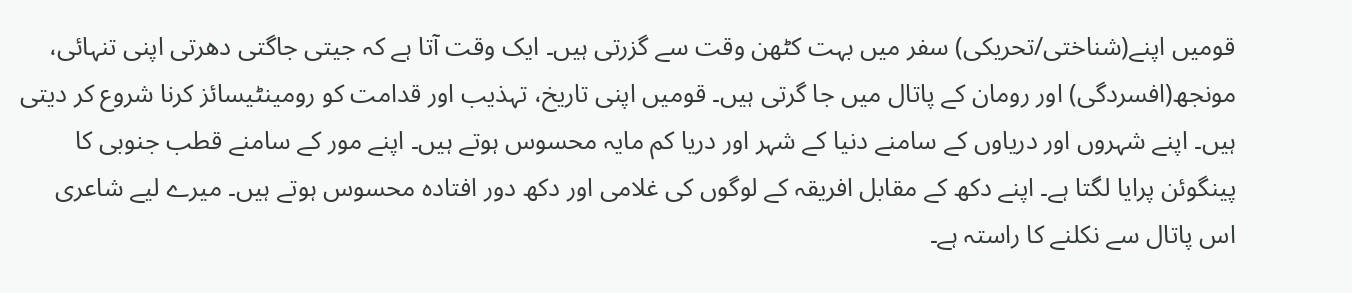قومیں اپنے(شناختی/تحریکی) سفر میں بہت کٹھن وقت سے گزرتی ہیں۔ ایک وقت آتا ہے کہ جیتی جاگتی دھرتی اپنی تنہائی، مونجھ(افسردگی) اور رومان کے پاتال میں جا گرتی ہیں۔ قومیں اپنی تاریخ، تہذیب اور قدامت کو رومینٹیسائز کرنا شروع کر دیتی ہیں۔ اپنے شہروں اور دریاوں کے سامنے دنیا کے شہر اور دریا کم مایہ محسوس ہوتے ہیں۔ اپنے مور کے سامنے قطب جنوبی کا پینگوئن پرایا لگتا ہے۔ اپنے دکھ کے مقابل افریقہ کے لوگوں کی غلامی اور دکھ دور افتادہ محسوس ہوتے ہیں۔ میرے لیے شاعری اس پاتال سے نکلنے کا راستہ ہے۔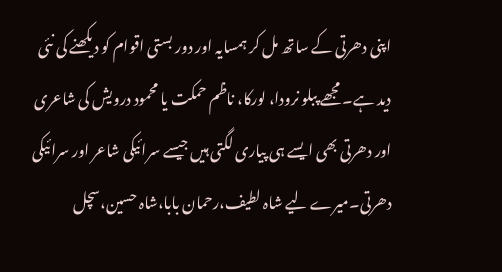اپنی دھرتی کے ساتھ مل کر ہمسایہ اور دور بستی اقوام کو دیکھنے کی نئی دید ہے۔ مجھے پبلو نرودا، لورکا، ناظم حمکت یا محمود درویش کی شاعری اور دھرتی بھی ایسے ہی پیاری لگتی ہیں جیسے سرائیکی شاعر اور سرائیکی دھرتی۔میرے لیے شاہ لطیف،رحمان بابا،شاہ حسین،سچل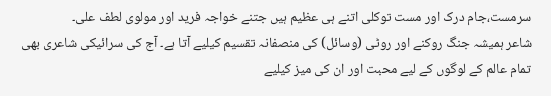سرمست،جام درک اور مست توکلی اتنے ہی عظیم ہیں جتنے خواجہ فرید اور مولوی لطف علی۔
شاعر ہمیشہ جنگ روکنے اور روٹی (وسائل) کی منصفانہ تقسیم کیلیے آتا ہے۔ آج کی سرائیکی شاعری بھی تمام عالم کے لوگوں کے لیے محبت اور ان کی میز کیلیے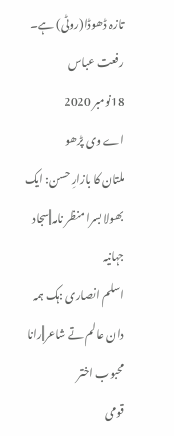تازہ ڈھوڈا(روٹی) ہے۔
رفعت عباس
18نومبر 2020
اے وی پڑھو
ملتان کا بازارِ حسن: ایک بھولا بسرا منظر نامہ||سجاد جہانیہ
اسلم انصاری :ہک ہمہ دان عالم تے شاعر||رانا محبوب اختر
قومی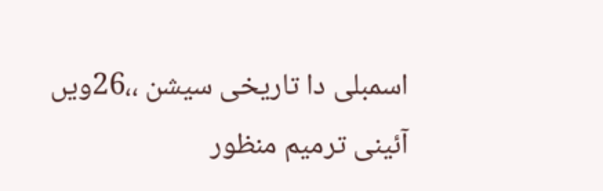اسمبلی دا تاریخی سیشن ،،26ویں آئینی ترمیم منظور